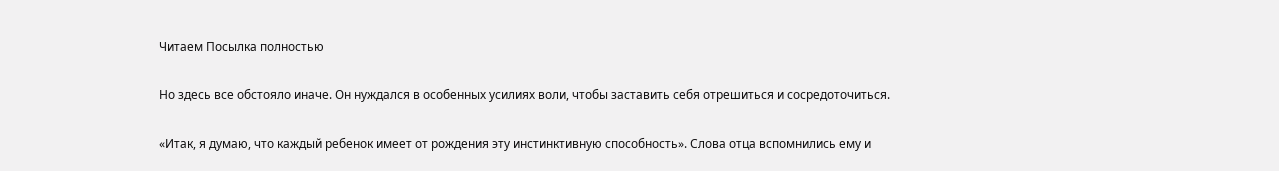Читаем Посылка полностью

Но здесь все обстояло иначе. Он нуждался в особенных усилиях воли, чтобы заставить себя отрешиться и сосредоточиться.

«Итак, я думаю, что каждый ребенок имеет от рождения эту инстинктивную способность». Слова отца вспомнились ему и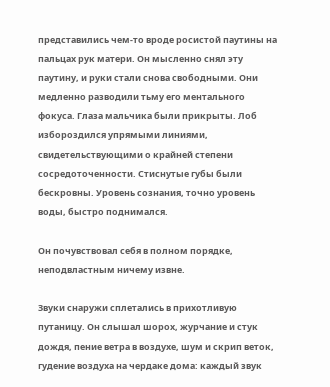представились чем-то вроде росистой паутины на пальцах рук матери. Он мысленно снял эту паутину, и руки стали снова свободными. Они медленно разводили тьму его ментального фокуса. Глаза мальчика были прикрыты. Лоб избороздился упрямыми линиями, свидетельствующими о крайней степени сосредоточенности. Стиснутые губы были бескровны. Уровень сознания, точно уровень воды, быстро поднимался.

Он почувствовал себя в полном порядке, неподвластным ничему извне.

Звуки снаружи сплетались в прихотливую путаницу. Он слышал шорох, журчание и стук дождя, пение ветра в воздухе, шум и скрип веток, гудение воздуха на чердаке дома: каждый звук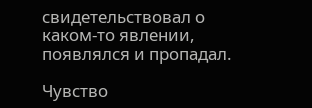свидетельствовал о каком-то явлении, появлялся и пропадал.

Чувство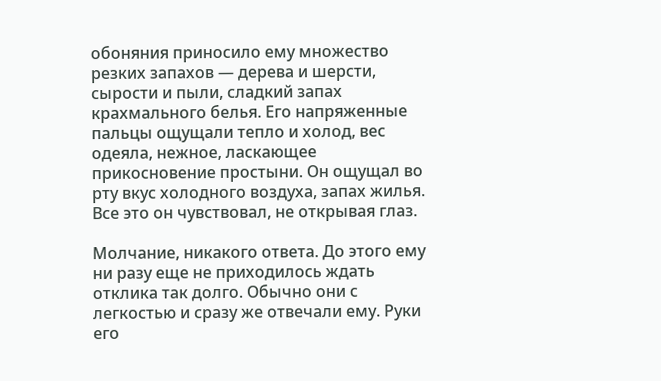обоняния приносило ему множество резких запахов — дерева и шерсти, сырости и пыли, сладкий запах крахмального белья. Его напряженные пальцы ощущали тепло и холод, вес одеяла, нежное, ласкающее прикосновение простыни. Он ощущал во рту вкус холодного воздуха, запах жилья. Все это он чувствовал, не открывая глаз.

Молчание, никакого ответа. До этого ему ни разу еще не приходилось ждать отклика так долго. Обычно они с легкостью и сразу же отвечали ему. Руки его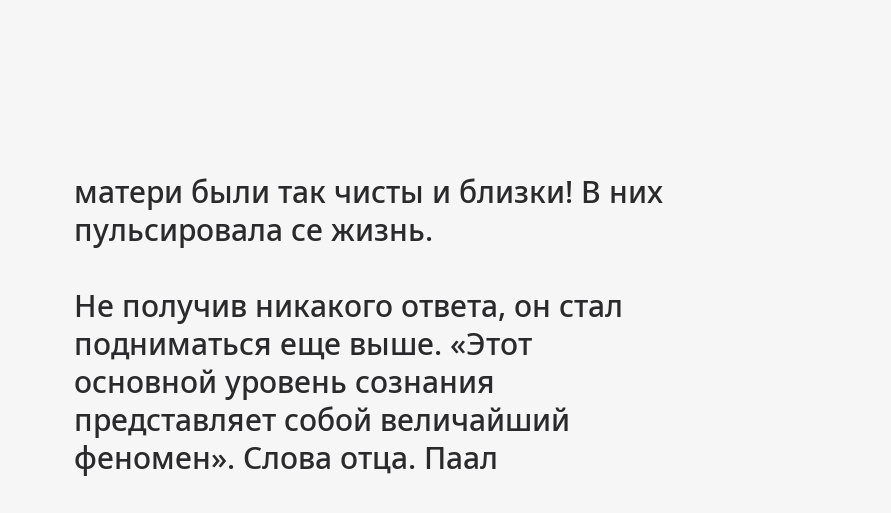матери были так чисты и близки! В них пульсировала се жизнь.

Не получив никакого ответа, он стал подниматься еще выше. «Этот основной уровень сознания представляет собой величайший феномен». Слова отца. Паал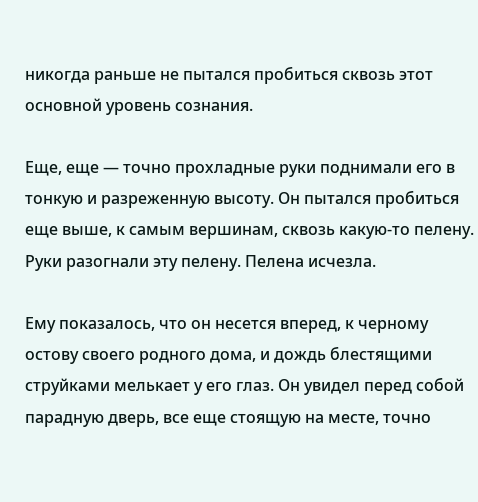никогда раньше не пытался пробиться сквозь этот основной уровень сознания.

Еще, еще — точно прохладные руки поднимали его в тонкую и разреженную высоту. Он пытался пробиться еще выше, к самым вершинам, сквозь какую-то пелену. Руки разогнали эту пелену. Пелена исчезла.

Ему показалось, что он несется вперед, к черному остову своего родного дома, и дождь блестящими струйками мелькает у его глаз. Он увидел перед собой парадную дверь, все еще стоящую на месте, точно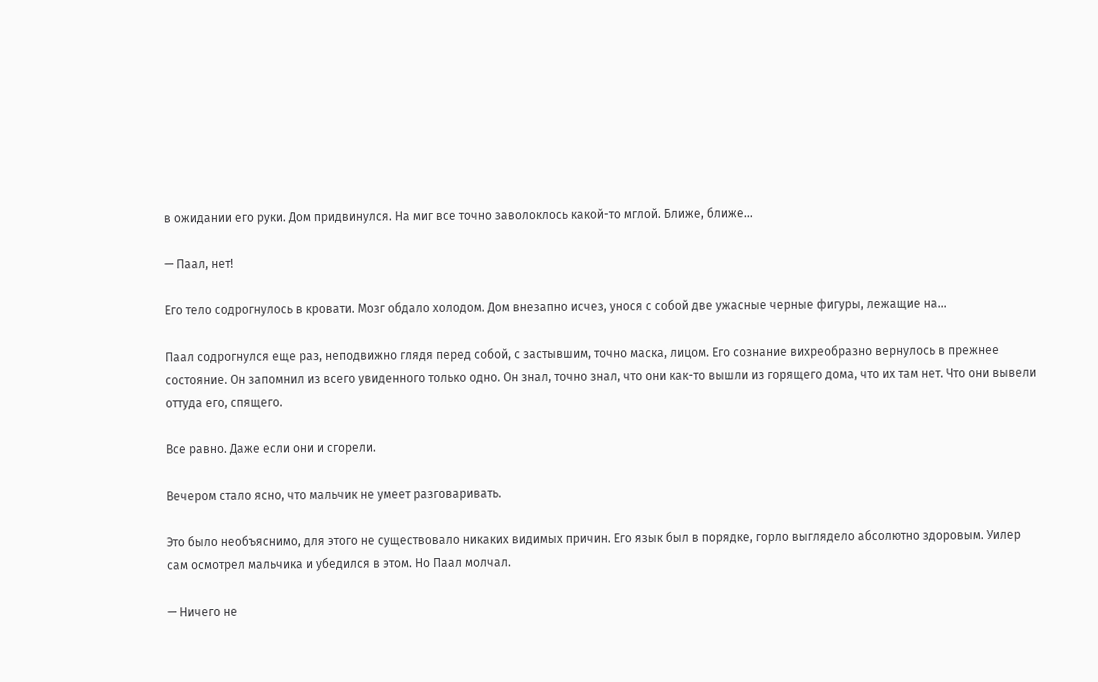в ожидании его руки. Дом придвинулся. На миг все точно заволоклось какой-то мглой. Ближе, ближе...

— Паал, нет!

Его тело содрогнулось в кровати. Мозг обдало холодом. Дом внезапно исчез, унося с собой две ужасные черные фигуры, лежащие на...

Паал содрогнулся еще раз, неподвижно глядя перед собой, с застывшим, точно маска, лицом. Его сознание вихреобразно вернулось в прежнее состояние. Он запомнил из всего увиденного только одно. Он знал, точно знал, что они как-то вышли из горящего дома, что их там нет. Что они вывели оттуда его, спящего.

Все равно. Даже если они и сгорели.

Вечером стало ясно, что мальчик не умеет разговаривать.

Это было необъяснимо, для этого не существовало никаких видимых причин. Его язык был в порядке, горло выглядело абсолютно здоровым. Уилер сам осмотрел мальчика и убедился в этом. Но Паал молчал.

— Ничего не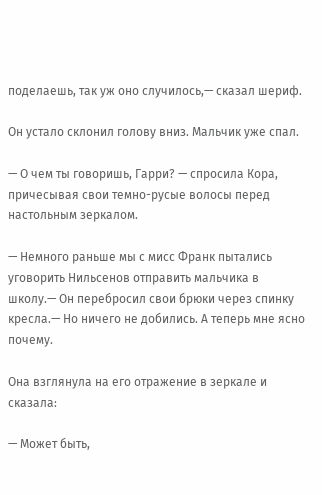поделаешь, так уж оно случилось,— сказал шериф.

Он устало склонил голову вниз. Мальчик уже спал.

— О чем ты говоришь, Гарри? — спросила Кора, причесывая свои темно-русые волосы перед настольным зеркалом.

— Немного раньше мы с мисс Франк пытались уговорить Нильсенов отправить мальчика в школу.— Он перебросил свои брюки через спинку кресла.— Но ничего не добились. А теперь мне ясно почему.

Она взглянула на его отражение в зеркале и сказала:

— Может быть,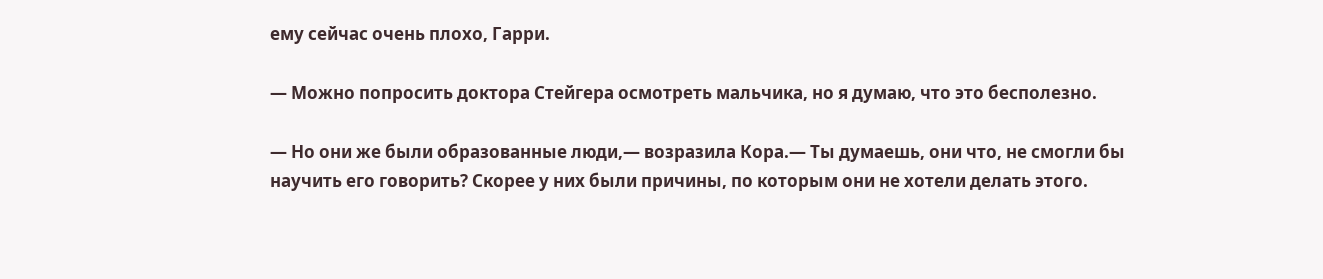ему сейчас очень плохо, Гарри.

— Можно попросить доктора Стейгера осмотреть мальчика, но я думаю, что это бесполезно.

— Но они же были образованные люди,— возразила Кора.— Ты думаешь, они что, не смогли бы научить его говорить? Скорее у них были причины, по которым они не хотели делать этого.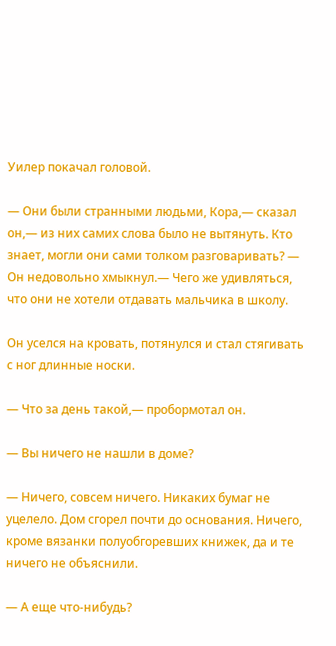Уилер покачал головой.

— Они были странными людьми, Кора,— сказал он,— из них самих слова было не вытянуть. Кто знает, могли они сами толком разговаривать? — Он недовольно хмыкнул.— Чего же удивляться, что они не хотели отдавать мальчика в школу.

Он уселся на кровать, потянулся и стал стягивать с ног длинные носки.

— Что за день такой,— пробормотал он.

— Вы ничего не нашли в доме?

— Ничего, совсем ничего. Никаких бумаг не уцелело. Дом сгорел почти до основания. Ничего, кроме вязанки полуобгоревших книжек, да и те ничего не объяснили.

— А еще что-нибудь?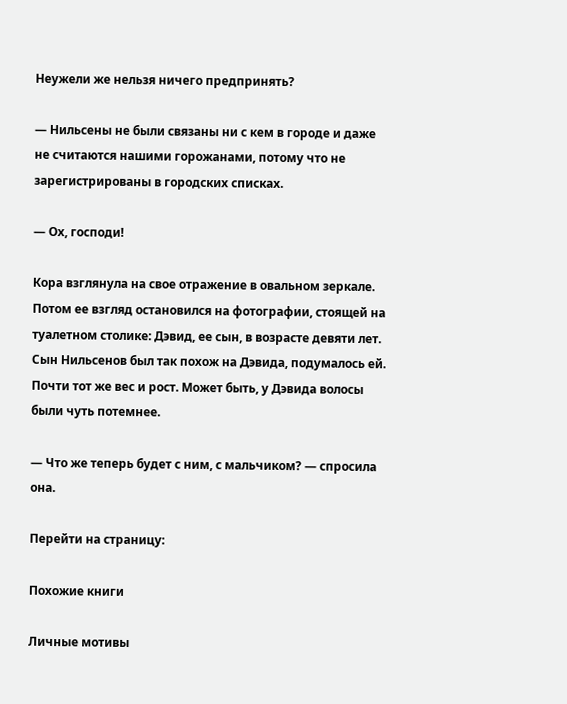Неужели же нельзя ничего предпринять?

— Нильсены не были связаны ни с кем в городе и даже не считаются нашими горожанами, потому что не зарегистрированы в городских списках.

— Ох, господи!

Кора взглянула на свое отражение в овальном зеркале. Потом ее взгляд остановился на фотографии, стоящей на туалетном столике: Дэвид, ее сын, в возрасте девяти лет. Сын Нильсенов был так похож на Дэвида, подумалось ей. Почти тот же вес и рост. Может быть, у Дэвида волосы были чуть потемнее.

— Что же теперь будет с ним, с мальчиком? — спросила она.

Перейти на страницу:

Похожие книги

Личные мотивы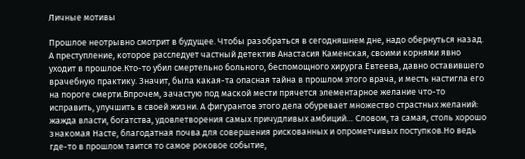Личные мотивы

Прошлое неотрывно смотрит в будущее. Чтобы разобраться в сегодняшнем дне, надо обернуться назад. А преступление, которое расследует частный детектив Анастасия Каменская, своими корнями явно уходит в прошлое.Кто-то убил смертельно больного, беспомощного хирурга Евтеева, давно оставившего врачебную практику. Значит, была какая-та опасная тайна в прошлом этого врача, и месть настигла его на пороге смерти.Впрочем, зачастую под маской мести прячется элементарное желание что-то исправить, улучшить в своей жизни. А фигурантов этого дела обуревает множество страстных желаний: жажда власти, богатства, удовлетворения самых причудливых амбиций… Словом, та самая, столь хорошо знакомая Насте, благодатная почва для совершения рискованных и опрометчивых поступков.Но ведь где-то в прошлом таится то самое роковое событие,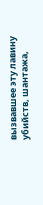вызвавшее эту лавину убийств, шантажа,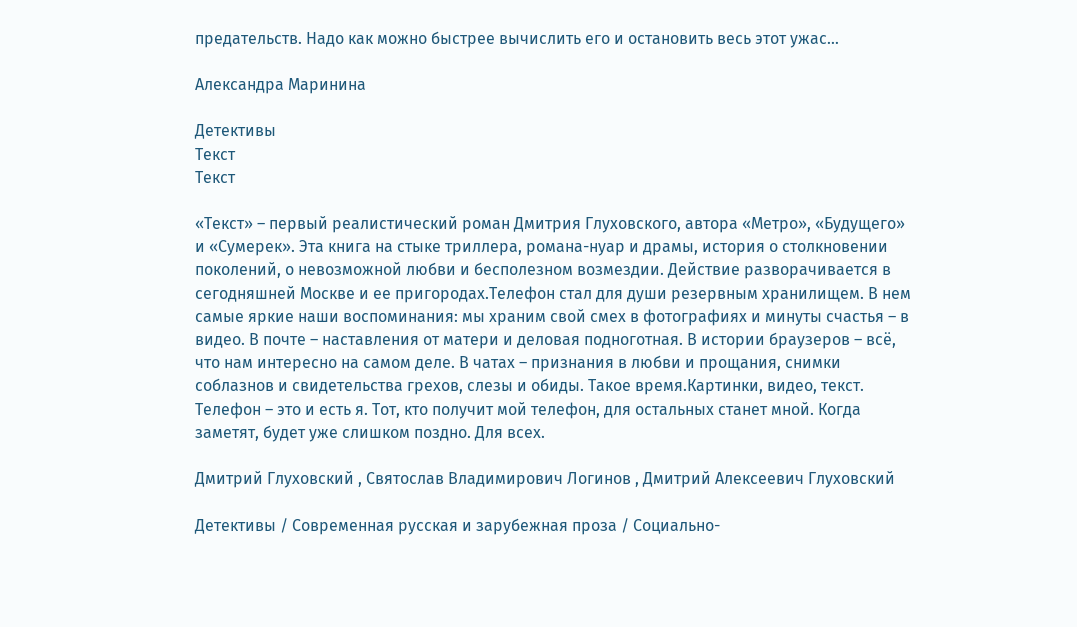предательств. Надо как можно быстрее вычислить его и остановить весь этот ужас…

Александра Маринина

Детективы
Текст
Текст

«Текст» – первый реалистический роман Дмитрия Глуховского, автора «Метро», «Будущего» и «Сумерек». Эта книга на стыке триллера, романа-нуар и драмы, история о столкновении поколений, о невозможной любви и бесполезном возмездии. Действие разворачивается в сегодняшней Москве и ее пригородах.Телефон стал для души резервным хранилищем. В нем самые яркие наши воспоминания: мы храним свой смех в фотографиях и минуты счастья – в видео. В почте – наставления от матери и деловая подноготная. В истории браузеров – всё, что нам интересно на самом деле. В чатах – признания в любви и прощания, снимки соблазнов и свидетельства грехов, слезы и обиды. Такое время.Картинки, видео, текст. Телефон – это и есть я. Тот, кто получит мой телефон, для остальных станет мной. Когда заметят, будет уже слишком поздно. Для всех.

Дмитрий Глуховский , Святослав Владимирович Логинов , Дмитрий Алексеевич Глуховский

Детективы / Современная русская и зарубежная проза / Социально-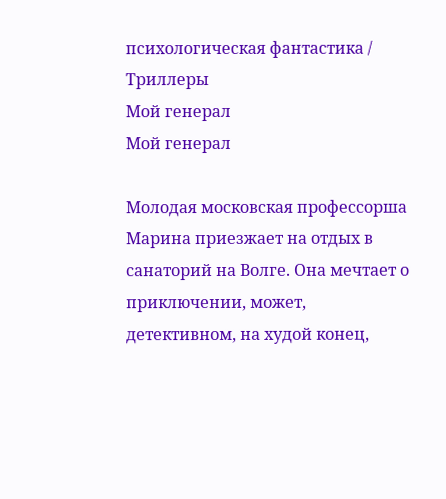психологическая фантастика / Триллеры
Мой генерал
Мой генерал

Молодая московская профессорша Марина приезжает на отдых в санаторий на Волге. Она мечтает о приключении, может, детективном, на худой конец,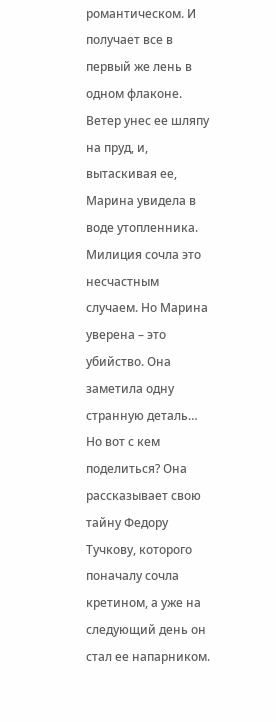романтическом. И получает все в первый же лень в одном флаконе. Ветер унес ее шляпу на пруд, и, вытаскивая ее, Марина увидела в воде утопленника. Милиция сочла это несчастным случаем. Но Марина уверена – это убийство. Она заметила одну странную деталь… Но вот с кем поделиться? Она рассказывает свою тайну Федору Тучкову, которого поначалу сочла кретином, а уже на следующий день он стал ее напарником.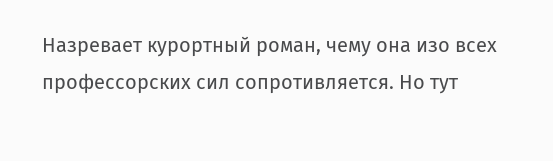Назревает курортный роман, чему она изо всех профессорских сил сопротивляется. Но тут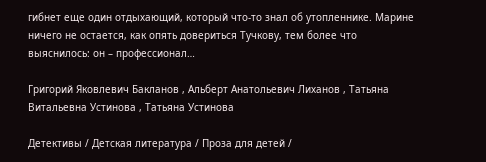гибнет еще один отдыхающий, который что-то знал об утопленнике. Марине ничего не остается, как опять довериться Тучкову, тем более что выяснилось: он – профессионал…

Григорий Яковлевич Бакланов , Альберт Анатольевич Лиханов , Татьяна Витальевна Устинова , Татьяна Устинова

Детективы / Детская литература / Проза для детей /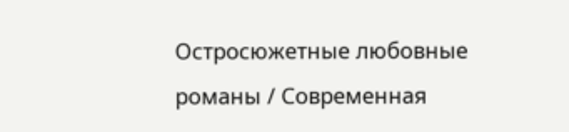Остросюжетные любовные романы / Современная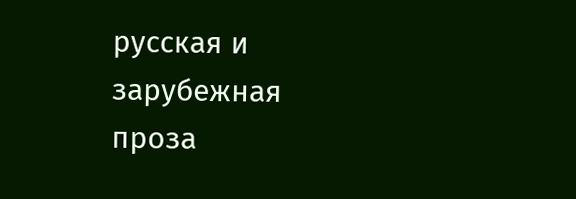русская и зарубежная проза